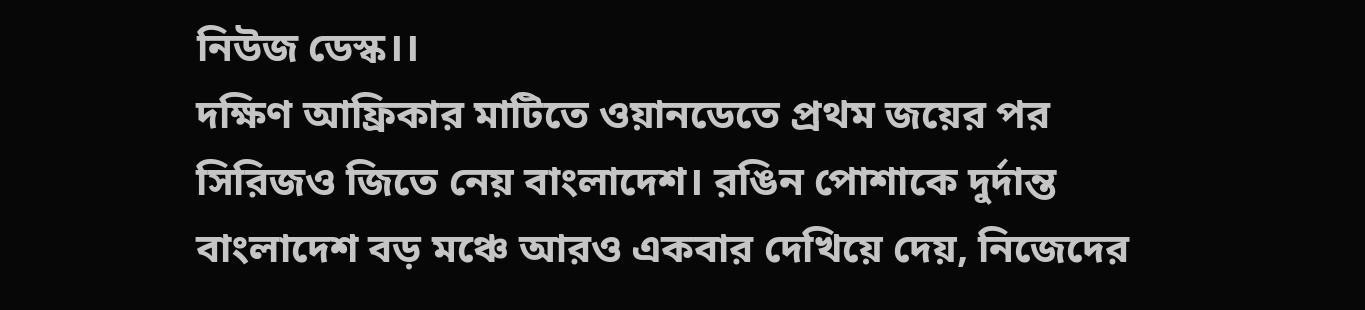নিউজ ডেস্ক।।
দক্ষিণ আফ্রিকার মাটিতে ওয়ানডেতে প্রথম জয়ের পর সিরিজও জিতে নেয় বাংলাদেশ। রঙিন পোশাকে দুর্দান্ত বাংলাদেশ বড় মঞ্চে আরও একবার দেখিয়ে দেয়, নিজেদের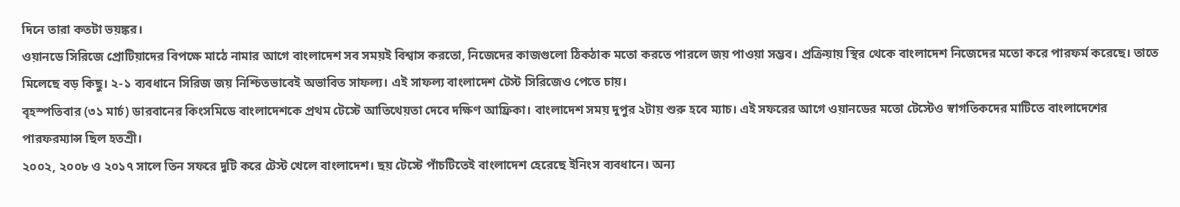দিনে তারা কতটা ভয়ঙ্কর।
ওয়ানডে সিরিজে প্রোটিয়াদের বিপক্ষে মাঠে নামার আগে বাংলাদেশ সব সময়ই বিশ্বাস করতো, নিজেদের কাজগুলো ঠিকঠাক মতো করতে পারলে জয় পাওয়া সম্ভব। প্রক্রিয়ায় স্থির থেকে বাংলাদেশ নিজেদের মতো করে পারফর্ম করেছে। তাতে মিলেছে বড় কিছু। ২-১ ব্যবধানে সিরিজ জয় নিশ্চিতভাবেই অভাবিত সাফল্য। এই সাফল্য বাংলাদেশ টেস্ট সিরিজেও পেতে চায়।
বৃহস্পতিবার (৩১ মার্চ) ডারবানের কিংসমিডে বাংলাদেশকে প্রথম টেস্টে আতিথেয়তা দেবে দক্ষিণ আফ্রিকা। বাংলাদেশ সময় দুপুর ২টায় শুরু হবে ম্যাচ। এই সফরের আগে ওয়ানডের মতো টেস্টেও স্বাগতিকদের মাটিতে বাংলাদেশের পারফরম্যান্স ছিল হতশ্রী।
২০০২, ২০০৮ ও ২০১৭ সালে তিন সফরে দুটি করে টেস্ট খেলে বাংলাদেশ। ছয় টেস্টে পাঁচটিতেই বাংলাদেশ হেরেছে ইনিংস ব্যবধানে। অন্য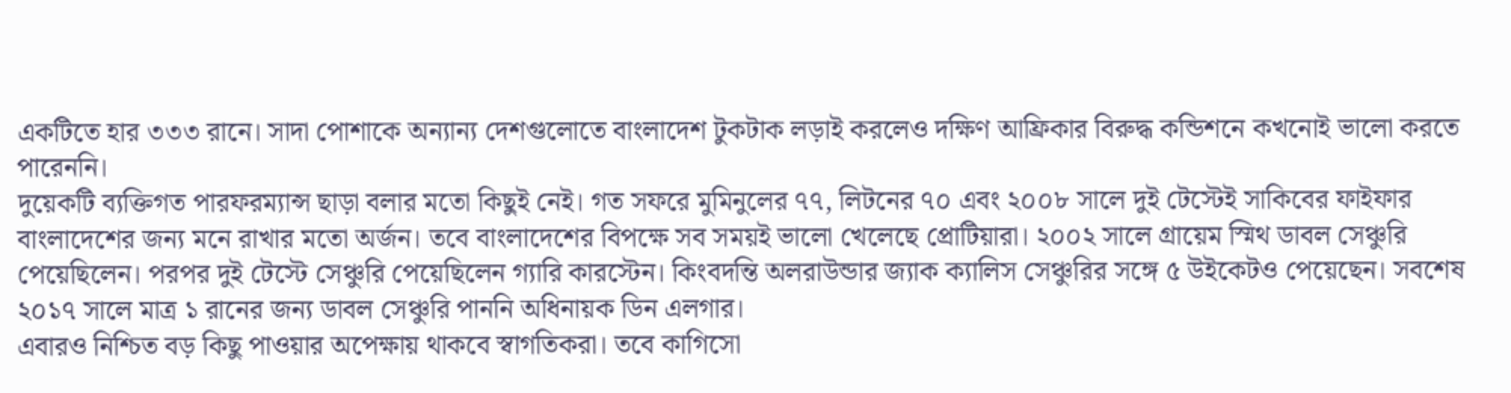একটিতে হার ৩৩৩ রানে। সাদা পোশাকে অন্যান্য দেশগুলোতে বাংলাদেশ টুকটাক লড়াই করলেও দক্ষিণ আফ্রিকার বিরুদ্ধ কন্ডিশনে কখনোই ভালো করতে পারেননি।
দুয়েকটি ব্যক্তিগত পারফরম্যান্স ছাড়া বলার মতো কিছুই নেই। গত সফরে মুমিনুলের ৭৭, লিটনের ৭০ এবং ২০০৮ সালে দুই টেস্টেই সাকিবের ফাইফার বাংলাদেশের জন্য মনে রাখার মতো অর্জন। তবে বাংলাদেশের বিপক্ষে সব সময়ই ভালো খেলেছে প্রোটিয়ারা। ২০০২ সালে গ্রায়েম স্মিথ ডাবল সেঞ্চুরি পেয়েছিলেন। পরপর দুই টেস্টে সেঞ্চুরি পেয়েছিলেন গ্যারি কারস্টেন। কিংবদন্তি অলরাউন্ডার জ্যাক ক্যালিস সেঞ্চুরির সঙ্গে ৫ উইকেটও পেয়েছেন। সবশেষ ২০১৭ সালে মাত্র ১ রানের জন্য ডাবল সেঞ্চুরি পাননি অধিনায়ক ডিন এলগার।
এবারও নিশ্চিত বড় কিছু পাওয়ার অপেক্ষায় থাকবে স্বাগতিকরা। তবে কাগিসো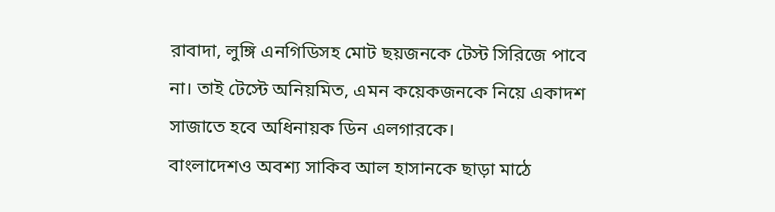রাবাদা, লুঙ্গি এনগিডিসহ মোট ছয়জনকে টেস্ট সিরিজে পাবে না। তাই টেস্টে অনিয়মিত, এমন কয়েকজনকে নিয়ে একাদশ সাজাতে হবে অধিনায়ক ডিন এলগারকে।
বাংলাদেশও অবশ্য সাকিব আল হাসানকে ছাড়া মাঠে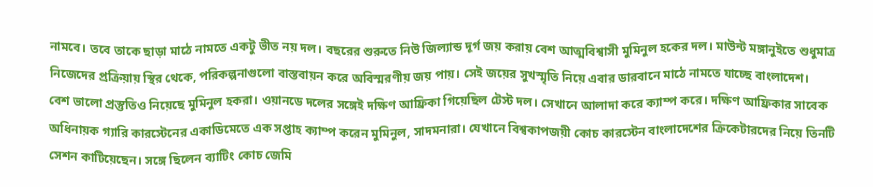নামবে। তবে তাকে ছাড়া মাঠে নামতে একটু ভীত নয় দল। বছরের শুরুতে নিউ জিল্যান্ড দূর্গ জয় করায় বেশ আত্মবিশ্বাসী মুমিনুল হকের দল। মাউন্ট মঙ্গানুইতে শুধুমাত্র নিজেদের প্রক্রিয়ায় স্থির থেকে, পরিকল্পনাগুলো বাস্তবায়ন করে অবিস্মরণীয় জয় পায়। সেই জয়ের সুখস্মৃতি নিয়ে এবার ডারবানে মাঠে নামতে যাচ্ছে বাংলাদেশ।
বেশ ভালো প্রস্তুতিও নিয়েছে মুমিনুল হকরা। ওয়ানডে দলের সঙ্গেই দক্ষিণ আফ্রিকা গিয়েছিল টেস্ট দল। সেখানে আলাদা করে ক্যাম্প করে। দক্ষিণ আফ্রিকার সাবেক অধিনায়ক গ্যারি কারস্টেনের একাডিমেতে এক সপ্তাহ ক্যাম্প করেন মুমিনুল, সাদমনারা। যেখানে বিশ্বকাপজয়ী কোচ কারস্টেন বাংলাদেশের ক্রিকেটারদের নিয়ে তিনটি সেশন কাটিয়েছেন। সঙ্গে ছিলেন ব্যাটিং কোচ জেমি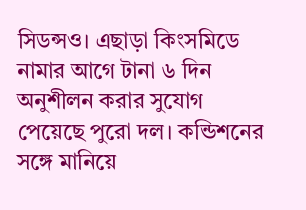সিডন্সও। এছাড়া কিংসমিডে নামার আগে টানা ৬ দিন অনুশীলন করার সুযোগ পেয়েছে পুরো দল। কন্ডিশনের সঙ্গে মানিয়ে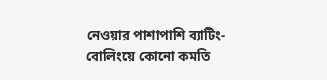নেওয়ার পাশাপাশি ব্যাটিং-বোলিংয়ে কোনো কমতি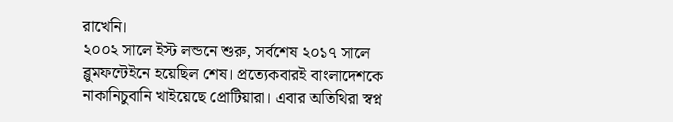রাখেনি।
২০০২ সালে ইস্ট লন্ডনে শুরু, সর্বশেষ ২০১৭ সালে ব্লুমফন্টেইনে হয়েছিল শেষ। প্রত্যেকবারই বাংলাদেশকে নাকানিচুবানি খাইয়েছে প্রোটিয়ারা। এবার অতিথিরা স্বপ্ন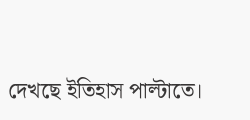দেখছে ইতিহাস পাল্টাতে।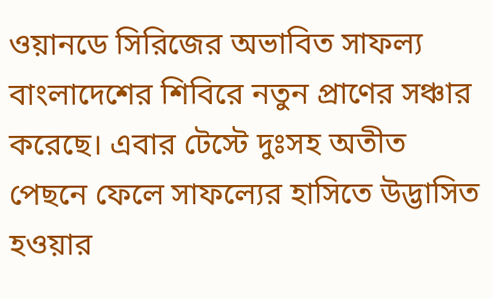ওয়ানডে সিরিজের অভাবিত সাফল্য বাংলাদেশের শিবিরে নতুন প্রাণের সঞ্চার করেছে। এবার টেস্টে দুঃসহ অতীত পেছনে ফেলে সাফল্যের হাসিতে উদ্ভাসিত হওয়ার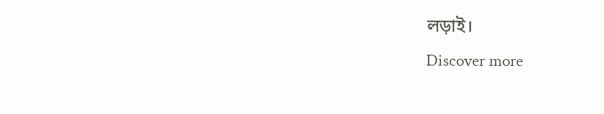লড়াই।
Discover more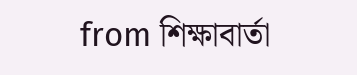from শিক্ষাবার্তা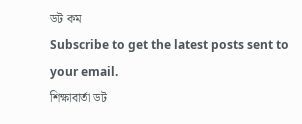ডট কম
Subscribe to get the latest posts sent to your email.
শিক্ষাবার্তা ডট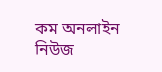কম অনলাইন নিউজ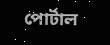পোর্টাল